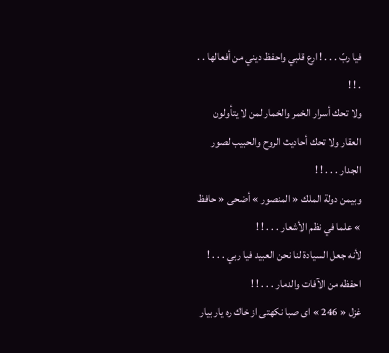فيا ربّ . . . ! ارع قلبي واحفظ ديني من أفعالها . . . ! !
ولا تحك أسرار الخمر والخمار لمن لا يتأولون العقار ولا تحك أحاديث الروح والحبيب لصور الجدار . . . ! !
وبيمن دولة الملك « المنصور » أضحى « حافظ » علما في نظم الأشعار . . . ! !
لأنه جعل السيادة لنا نحن العبيد فيا ربي . . . ! احفظه من الآفات والدمار . . . ! !
غزل « 246 » اى صبا نكهتى از خاك ره يار بيار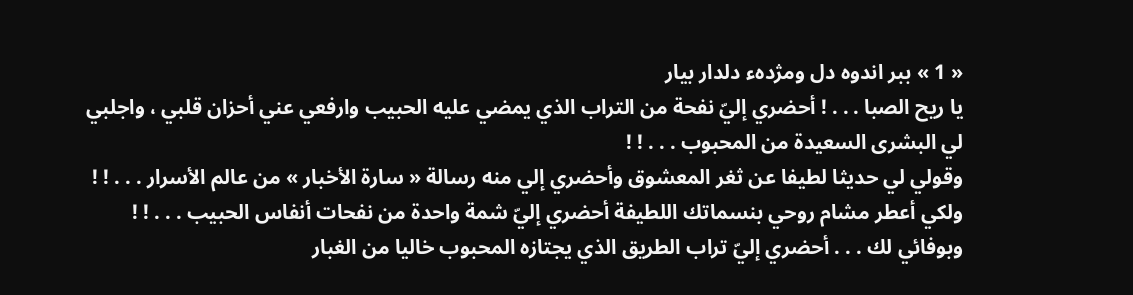« 1 » ببر اندوه دل ومژدهء دلدار بيار
يا ريح الصبا . . . ! أحضري إليّ نفحة من التراب الذي يمضي عليه الحبيب وارفعي عني أحزان قلبي ، واجلبي لي البشرى السعيدة من المحبوب . . . ! !
وقولي لي حديثا لطيفا عن ثغر المعشوق وأحضري إلي منه رسالة « سارة الأخبار » من عالم الأسرار . . . ! !
ولكي أعطر مشام روحي بنسماتك اللطيفة أحضري إليّ شمة واحدة من نفحات أنفاس الحبيب . . . ! !
وبوفائي لك . . . أحضري إليّ تراب الطريق الذي يجتازه المحبوب خاليا من الغبار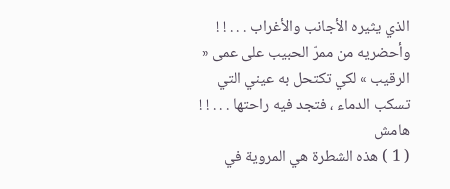الذي يثيره الأجانب والأغراب . . . ! !
وأحضريه من ممرّ الحبيب على عمى « الرقيب » لكي تكتحل به عيني التي تسكب الدماء ، فتجد فيه راحتها . . . ! !
هامش
( 1 ) هذه الشطرة هي المروية في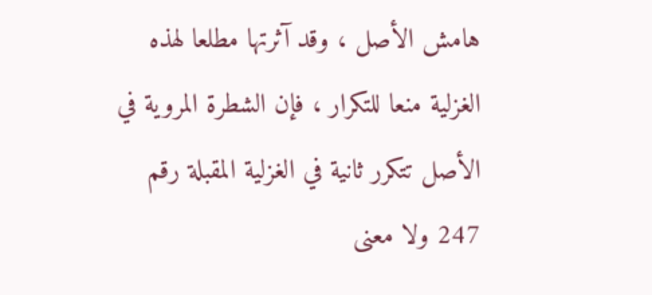هامش الأصل ، وقد آثرتها مطلعا لهذه الغزلية منعا للتكرار ، فإن الشطرة المروية في الأصل تتكرر ثانية في الغزلية المقبلة رقم 247 ولا معنى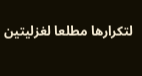لتكرارها مطلعا لغزليتين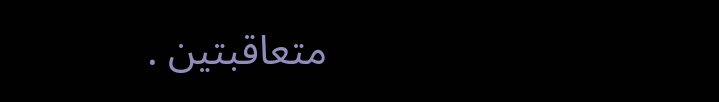متعاقبتين .